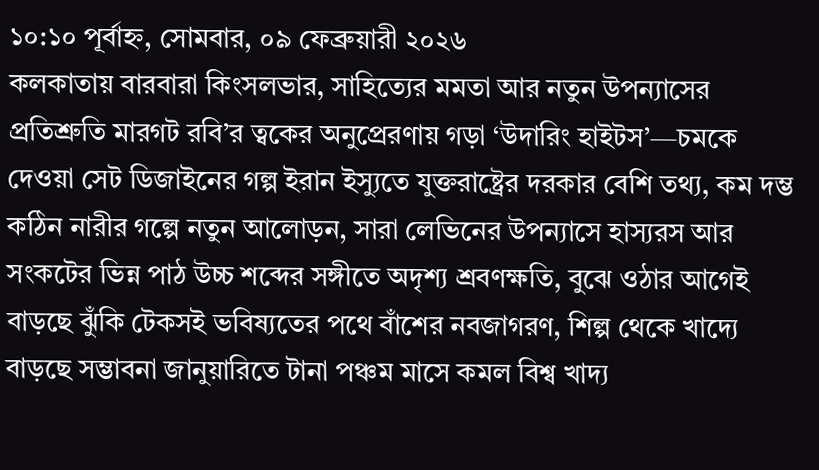১০:১০ পূর্বাহ্ন, সোমবার, ০৯ ফেব্রুয়ারী ২০২৬
কলকাতায় বারবারা কিংসলভার, সাহিত্যের মমতা আর নতুন উপন্যাসের প্রতিশ্রুতি মারগট রবি’র ত্বকের অনুপ্রেরণায় গড়া ‘উদারিং হাইটস’—চমকে দেওয়া সেট ডিজাইনের গল্প ইরান ইস্যুতে যুক্তরাষ্ট্রের দরকার বেশি তথ্য, কম দম্ভ কঠিন নারীর গল্পে নতুন আলোড়ন, সারা লেভিনের উপন্যাসে হাস্যরস আর সংকটের ভিন্ন পাঠ উচ্চ শব্দের সঙ্গীতে অদৃশ্য শ্রবণক্ষতি, বুঝে ওঠার আগেই বাড়ছে ঝুঁকি টেকসই ভবিষ্যতের পথে বাঁশের নবজাগরণ, শিল্প থেকে খাদ্যে বাড়ছে সম্ভাবনা জানুয়ারিতে টানা পঞ্চম মাসে কমল বিশ্ব খাদ্য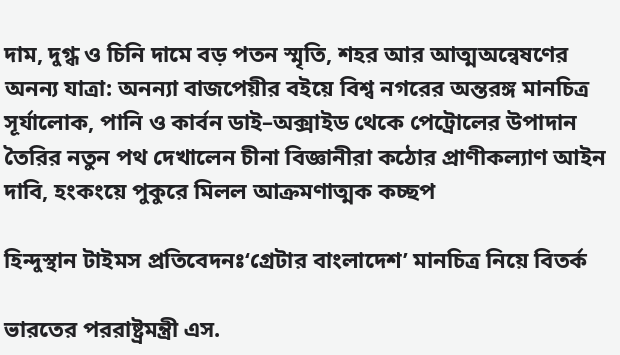দাম, দুগ্ধ ও চিনি দামে বড় পতন স্মৃতি, শহর আর আত্মঅন্বেষণের অনন্য যাত্রা: অনন্যা বাজপেয়ীর বইয়ে বিশ্ব নগরের অন্তরঙ্গ মানচিত্র সূর্যালোক, পানি ও কার্বন ডাই–অক্সাইড থেকে পেট্রোলের উপাদান তৈরির নতুন পথ দেখালেন চীনা বিজ্ঞানীরা কঠোর প্রাণীকল্যাণ আইন দাবি, হংকংয়ে পুকুরে মিলল আক্রমণাত্মক কচ্ছপ

হিন্দুস্থান টাইমস প্রতিবেদনঃ‘গ্রেটার বাংলাদেশ’ মানচিত্র নিয়ে বিতর্ক

ভারতের পররাষ্ট্রমন্ত্রী এস.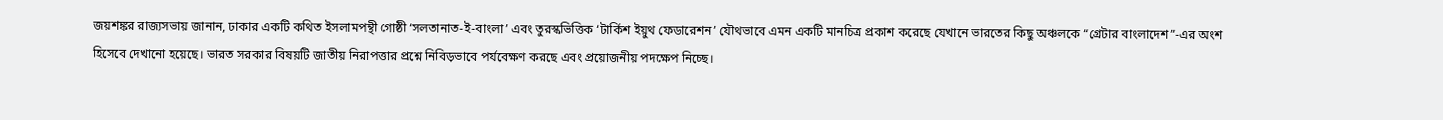জয়শঙ্কর রাজ্যসভায় জানান, ঢাকার একটি কথিত ইসলামপন্থী গোষ্ঠী ‘সলতানাত-ই-বাংলা’ এবং তুরস্কভিত্তিক ‘টার্কিশ ইয়ুথ ফেডারেশন’ যৌথভাবে এমন একটি মানচিত্র প্রকাশ করেছে যেখানে ভারতের কিছু অঞ্চলকে “গ্রেটার বাংলাদেশ”-এর অংশ হিসেবে দেখানো হয়েছে। ভারত সরকার বিষয়টি জাতীয় নিরাপত্তার প্রশ্নে নিবিড়ভাবে পর্যবেক্ষণ করছে এবং প্রয়োজনীয় পদক্ষেপ নিচ্ছে।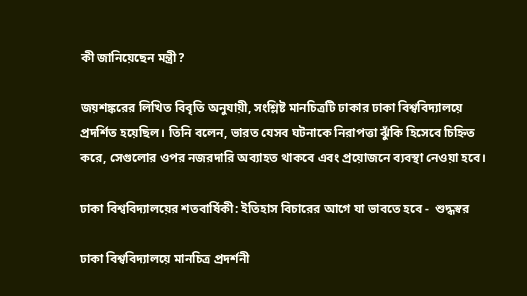কী জানিয়েছেন মন্ত্রী?

জয়শঙ্করের লিখিত বিবৃতি অনুযায়ী, সংশ্লিষ্ট মানচিত্রটি ঢাকার ঢাকা বিশ্ববিদ্যালয়ে প্রদর্শিত হয়েছিল। তিনি বলেন, ভারত যেসব ঘটনাকে নিরাপত্তা ঝুঁকি হিসেবে চিহ্নিত করে, সেগুলোর ওপর নজরদারি অব্যাহত থাকবে এবং প্রয়োজনে ব্যবস্থা নেওয়া হবে।

ঢাকা বিশ্ববিদ্যালয়ের শতবার্ষিকী: ইতিহাস বিচারের আগে যা ভাবতে হবে -  শুদ্ধস্বর

ঢাকা বিশ্ববিদ্যালয়ে মানচিত্র প্রদর্শনী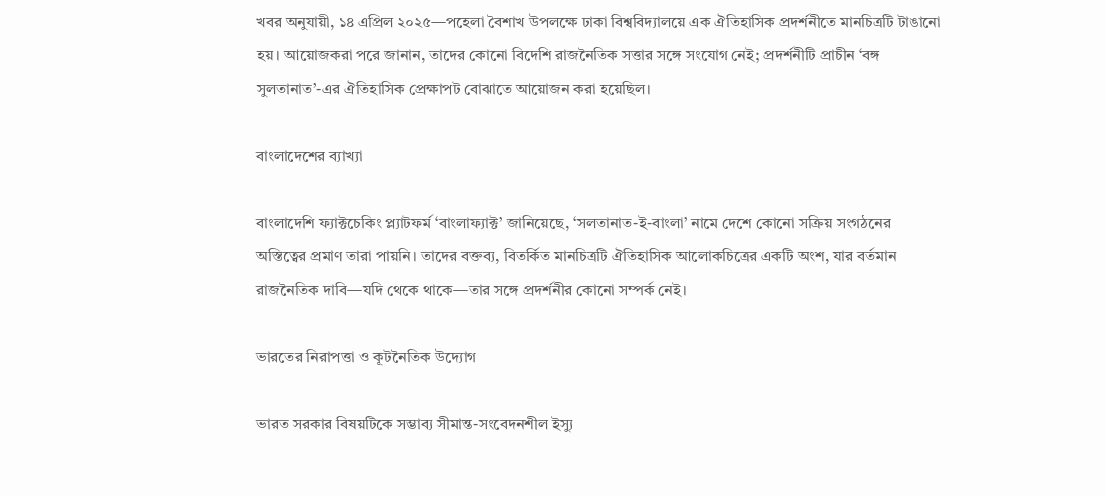খবর অনুযায়ী, ১৪ এপ্রিল ২০২৫—পহেলা বৈশাখ উপলক্ষে ঢাকা বিশ্ববিদ্যালয়ে এক ঐতিহাসিক প্রদর্শনীতে মানচিত্রটি টাঙানো হয়। আয়োজকরা পরে জানান, তাদের কোনো বিদেশি রাজনৈতিক সত্তার সঙ্গে সংযোগ নেই; প্রদর্শনীটি প্রাচীন ‘বঙ্গ সুলতানাত’-এর ঐতিহাসিক প্রেক্ষাপট বোঝাতে আয়োজন করা হয়েছিল।

বাংলাদেশের ব্যাখ্যা

বাংলাদেশি ফ্যাক্টচেকিং প্ল্যাটফর্ম ‘বাংলাফ্যাক্ট’ জানিয়েছে, ‘সলতানাত-ই-বাংলা’ নামে দেশে কোনো সক্রিয় সংগঠনের অস্তিত্বের প্রমাণ তারা পায়নি। তাদের বক্তব্য, বিতর্কিত মানচিত্রটি ঐতিহাসিক আলোকচিত্রের একটি অংশ, যার বর্তমান রাজনৈতিক দাবি—যদি থেকে থাকে—তার সঙ্গে প্রদর্শনীর কোনো সম্পর্ক নেই।

ভারতের নিরাপত্তা ও কূটনৈতিক উদ্যোগ

ভারত সরকার বিষয়টিকে সম্ভাব্য সীমান্ত-সংবেদনশীল ইস্যু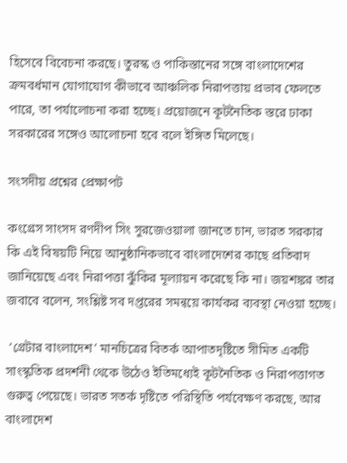হিসেবে বিবেচনা করছে। তুরস্ক ও পাকিস্তানের সঙ্গে বাংলাদেশের ক্রমবর্ধমান যোগাযোগ কীভাবে আঞ্চলিক নিরাপত্তায় প্রভাব ফেলতে পারে, তা পর্যালোচনা করা হচ্ছে। প্রয়োজনে কূটনৈতিক স্তরে ঢাকা সরকারের সঙ্গেও আলোচনা হবে বলে ইঙ্গিত মিলেছে।

সংসদীয় প্রশ্নের প্রেক্ষাপট

কংগ্রেস সাংসদ রণদীপ সিং সুরজেওয়ালা জানতে চান, ভারত সরকার কি এই বিষয়টি নিয়ে আনুষ্ঠানিকভাবে বাংলাদেশের কাছে প্রতিবাদ জানিয়েছে এবং নিরাপত্তা ঝুঁকির মূল্যায়ন করেছে কি না। জয়শঙ্কর তার জবাবে বলেন, সংশ্লিষ্ট সব দপ্তরের সমন্বয়ে কার্যকর ব্যবস্থা নেওয়া হচ্ছে।

 ‘গ্রেটার বাংলাদেশ’ মানচিত্রের বিতর্ক আপাতদৃষ্টিতে সীমিত একটি সাংস্কৃতিক প্রদর্শনী থেকে উঠেও ইতিমধ্যেই কূটনৈতিক ও নিরাপত্তাগত গুরুত্ব পেয়েছে। ভারত সতর্ক দৃষ্টিতে পরিস্থিতি পর্যবেক্ষণ করছে, আর বাংলাদেশ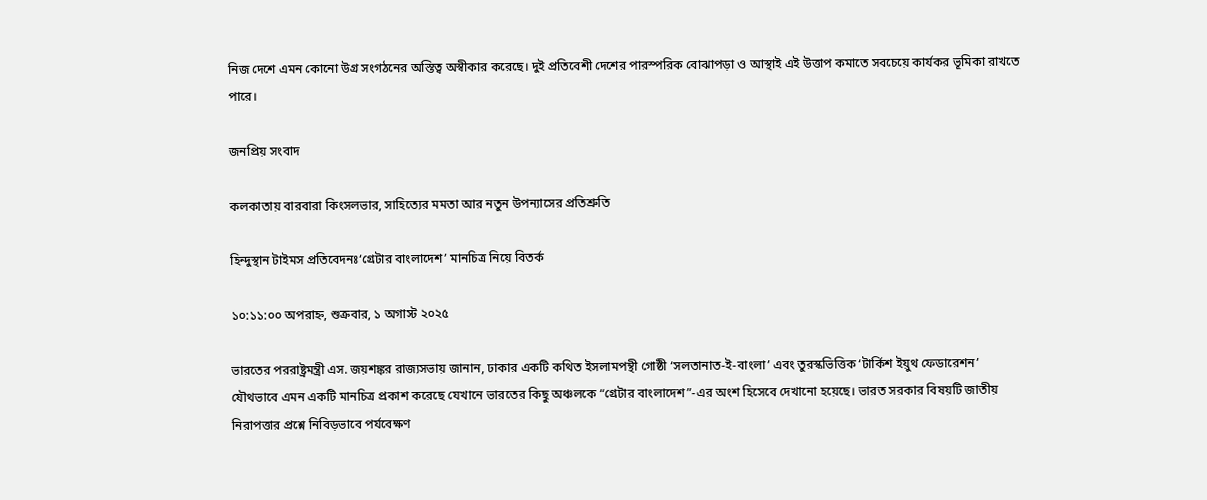নিজ দেশে এমন কোনো উগ্র সংগঠনের অস্তিত্ব অস্বীকার করেছে। দুই প্রতিবেশী দেশের পারস্পরিক বোঝাপড়া ও আস্থাই এই উত্তাপ কমাতে সবচেয়ে কার্যকর ভূমিকা রাখতে পারে।

জনপ্রিয় সংবাদ

কলকাতায় বারবারা কিংসলভার, সাহিত্যের মমতা আর নতুন উপন্যাসের প্রতিশ্রুতি

হিন্দুস্থান টাইমস প্রতিবেদনঃ‘গ্রেটার বাংলাদেশ’ মানচিত্র নিয়ে বিতর্ক

১০:১১:০০ অপরাহ্ন, শুক্রবার, ১ অগাস্ট ২০২৫

ভারতের পররাষ্ট্রমন্ত্রী এস. জয়শঙ্কর রাজ্যসভায় জানান, ঢাকার একটি কথিত ইসলামপন্থী গোষ্ঠী ‘সলতানাত-ই-বাংলা’ এবং তুরস্কভিত্তিক ‘টার্কিশ ইয়ুথ ফেডারেশন’ যৌথভাবে এমন একটি মানচিত্র প্রকাশ করেছে যেখানে ভারতের কিছু অঞ্চলকে “গ্রেটার বাংলাদেশ”-এর অংশ হিসেবে দেখানো হয়েছে। ভারত সরকার বিষয়টি জাতীয় নিরাপত্তার প্রশ্নে নিবিড়ভাবে পর্যবেক্ষণ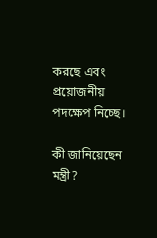করছে এবং প্রয়োজনীয় পদক্ষেপ নিচ্ছে।

কী জানিয়েছেন মন্ত্রী?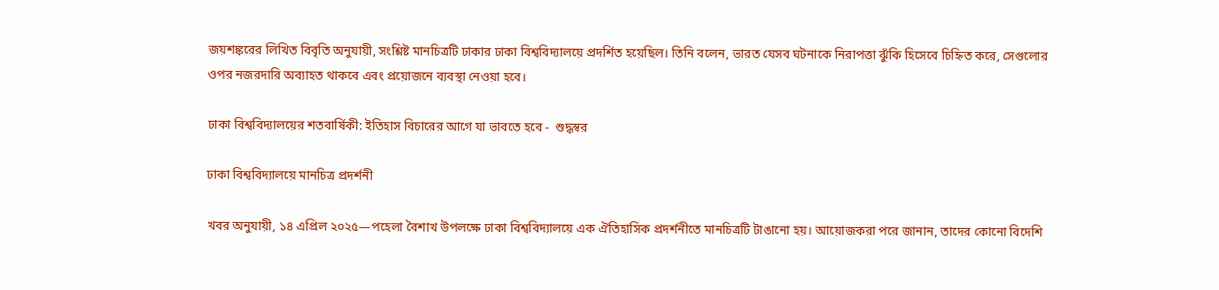জয়শঙ্করের লিখিত বিবৃতি অনুযায়ী, সংশ্লিষ্ট মানচিত্রটি ঢাকার ঢাকা বিশ্ববিদ্যালয়ে প্রদর্শিত হয়েছিল। তিনি বলেন, ভারত যেসব ঘটনাকে নিরাপত্তা ঝুঁকি হিসেবে চিহ্নিত করে, সেগুলোর ওপর নজরদারি অব্যাহত থাকবে এবং প্রয়োজনে ব্যবস্থা নেওয়া হবে।

ঢাকা বিশ্ববিদ্যালয়ের শতবার্ষিকী: ইতিহাস বিচারের আগে যা ভাবতে হবে -  শুদ্ধস্বর

ঢাকা বিশ্ববিদ্যালয়ে মানচিত্র প্রদর্শনী

খবর অনুযায়ী, ১৪ এপ্রিল ২০২৫—পহেলা বৈশাখ উপলক্ষে ঢাকা বিশ্ববিদ্যালয়ে এক ঐতিহাসিক প্রদর্শনীতে মানচিত্রটি টাঙানো হয়। আয়োজকরা পরে জানান, তাদের কোনো বিদেশি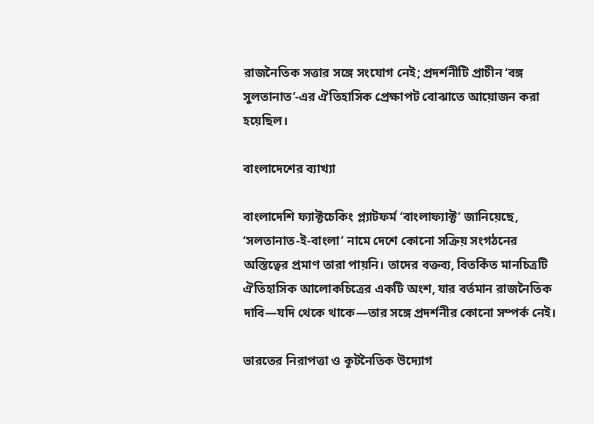রাজনৈতিক সত্তার সঙ্গে সংযোগ নেই; প্রদর্শনীটি প্রাচীন ‘বঙ্গ সুলতানাত’-এর ঐতিহাসিক প্রেক্ষাপট বোঝাতে আয়োজন করা হয়েছিল।

বাংলাদেশের ব্যাখ্যা

বাংলাদেশি ফ্যাক্টচেকিং প্ল্যাটফর্ম ‘বাংলাফ্যাক্ট’ জানিয়েছে, ‘সলতানাত-ই-বাংলা’ নামে দেশে কোনো সক্রিয় সংগঠনের অস্তিত্বের প্রমাণ তারা পায়নি। তাদের বক্তব্য, বিতর্কিত মানচিত্রটি ঐতিহাসিক আলোকচিত্রের একটি অংশ, যার বর্তমান রাজনৈতিক দাবি—যদি থেকে থাকে—তার সঙ্গে প্রদর্শনীর কোনো সম্পর্ক নেই।

ভারতের নিরাপত্তা ও কূটনৈতিক উদ্যোগ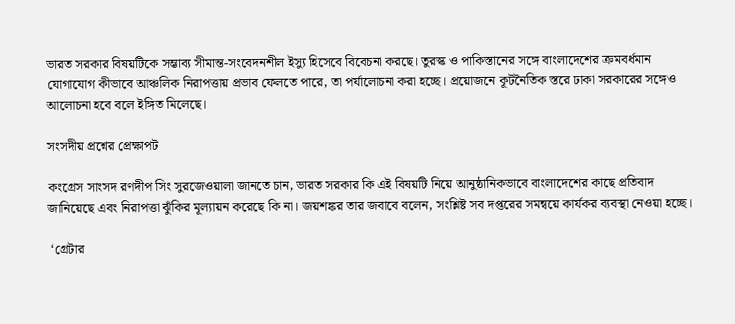ভারত সরকার বিষয়টিকে সম্ভাব্য সীমান্ত-সংবেদনশীল ইস্যু হিসেবে বিবেচনা করছে। তুরস্ক ও পাকিস্তানের সঙ্গে বাংলাদেশের ক্রমবর্ধমান যোগাযোগ কীভাবে আঞ্চলিক নিরাপত্তায় প্রভাব ফেলতে পারে, তা পর্যালোচনা করা হচ্ছে। প্রয়োজনে কূটনৈতিক স্তরে ঢাকা সরকারের সঙ্গেও আলোচনা হবে বলে ইঙ্গিত মিলেছে।

সংসদীয় প্রশ্নের প্রেক্ষাপট

কংগ্রেস সাংসদ রণদীপ সিং সুরজেওয়ালা জানতে চান, ভারত সরকার কি এই বিষয়টি নিয়ে আনুষ্ঠানিকভাবে বাংলাদেশের কাছে প্রতিবাদ জানিয়েছে এবং নিরাপত্তা ঝুঁকির মূল্যায়ন করেছে কি না। জয়শঙ্কর তার জবাবে বলেন, সংশ্লিষ্ট সব দপ্তরের সমন্বয়ে কার্যকর ব্যবস্থা নেওয়া হচ্ছে।

 ‘গ্রেটার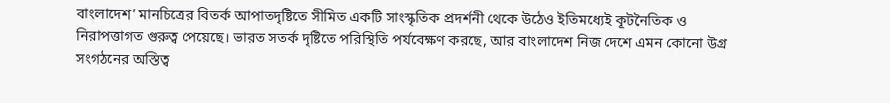বাংলাদেশ’ মানচিত্রের বিতর্ক আপাতদৃষ্টিতে সীমিত একটি সাংস্কৃতিক প্রদর্শনী থেকে উঠেও ইতিমধ্যেই কূটনৈতিক ও নিরাপত্তাগত গুরুত্ব পেয়েছে। ভারত সতর্ক দৃষ্টিতে পরিস্থিতি পর্যবেক্ষণ করছে, আর বাংলাদেশ নিজ দেশে এমন কোনো উগ্র সংগঠনের অস্তিত্ব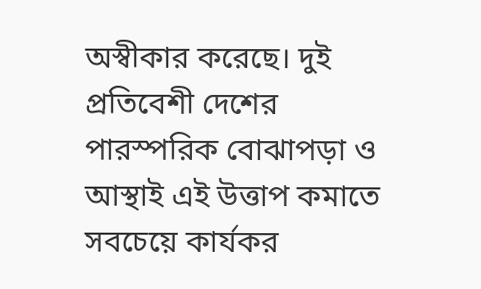অস্বীকার করেছে। দুই প্রতিবেশী দেশের পারস্পরিক বোঝাপড়া ও আস্থাই এই উত্তাপ কমাতে সবচেয়ে কার্যকর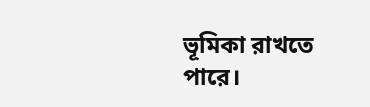ভূমিকা রাখতে পারে।